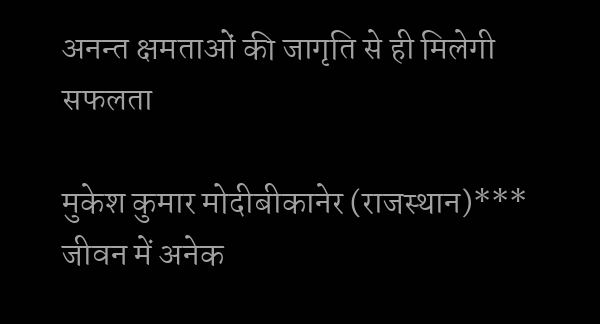अनन्त क्षमताओं की जागृति से ही मिलेगी सफलता

मुकेश कुमार मोदीबीकानेर (राजस्थान)*** जीवन में अनेक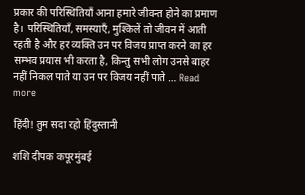प्रकार की परिस्थितियाँ आना हमारे जीवन्त होने का प्रमाण है। परिस्थितियाँ, समस्याएँ, मुश्किलें तो जीवन में आती रहती है और हर व्यक्ति उन पर विजय प्राप्त करने का हर सम्भव प्रयास भी करता है, किन्तु सभी लोग उनसे बाहर नहीं निकल पाते या उन पर विजय नहीं पाते … Read more

हिंदी! तुम सदा रहो हिंदुस्तानी

शशि दीपक कपूरमुंबई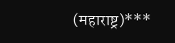(महाराष्ट्र)***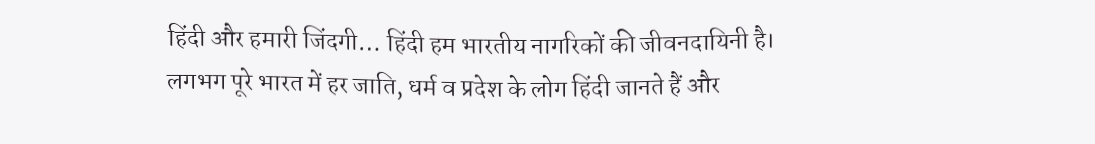हिंदी और हमारी जिंदगी… हिंदी हम भारतीय नागरिकों की जीवनदायिनी है। लगभग पूरे भारत में हर जाति, धर्म व प्रदेश के लोग हिंदी जानते हैं और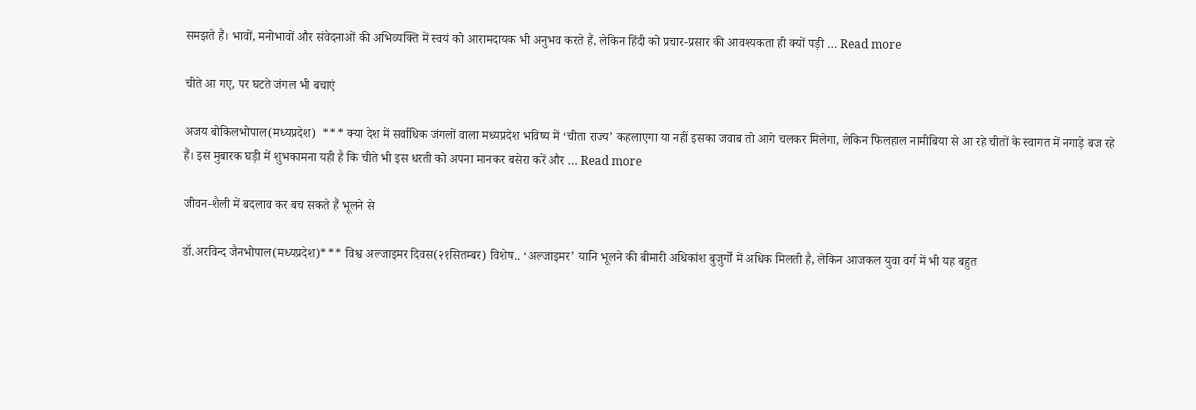समझते हैं। भावों, मनोभावों और संवेदनाओं की अभिव्यक्ति में स्वयं को आरामदायक भी अनुभव करते हैं, लेकिन हिंदी को प्रचार-प्रसार की आवश्यकता ही क्यों पड़ी … Read more

चीते आ गए, पर घटते जंगल भी बचाएं

अजय बोकिलभोपाल(मध्यप्रदेश)  *** क्या देश में सर्वाधिक जंगलों वाला मध्यप्रदेश भविष्य में ‘चीता राज्य’ कहलाएगा या नहीं इसका जवाब तो आगे चलकर मिलेगा, लेकिन फिलहाल नामीबिया से आ रहे चीतों के स्वागत में नगाड़े बज रहे हैं। इस मुबारक घड़ी में शुभकामना यही है कि चीते भी इस धरती को अपना मानकर बसेरा करें और … Read more

जीवन-शैली में बदलाव कर बच सकते हैं भूलने से

डॉ.अरविन्द जैनभोपाल(मध्यप्रदेश)*** विश्व अल्जाइमर दिवस(२१सितम्बर) विशेष.. ‘अल्जाइमर’ यानि भूलने की बीमारी अधिकांश बुजुर्गों में अधिक मिलती है, लेकिन आजकल युवा वर्ग में भी यह बहुत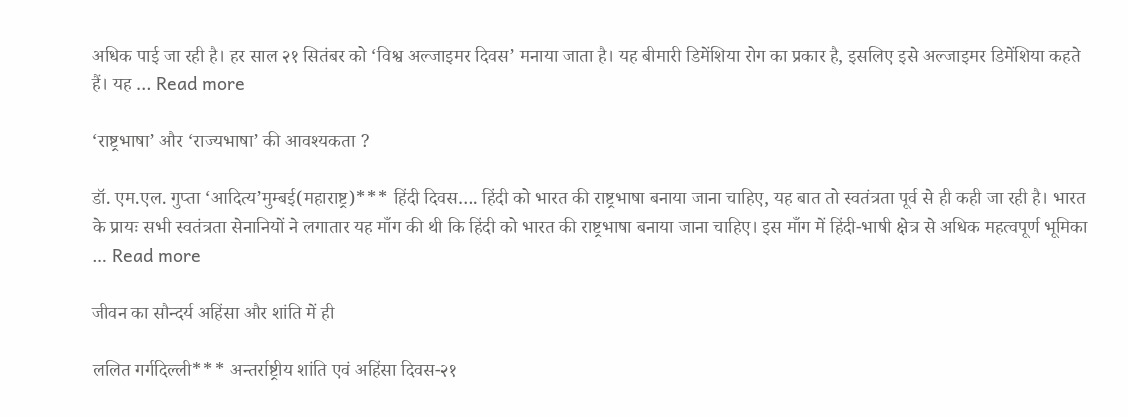अधिक पाई जा रही है। हर साल २१ सितंबर को ‘विश्व अल्जाइमर दिवस’ मनाया जाता है। यह बीमारी डिमेंशिया रोग का प्रकार है, इसलिए इसे अल्जाइमर डिमेंशिया कहते हैं। यह … Read more

‘राष्ट्रभाषा’ और ‘राज्यभाषा’ की आवश्यकता ?

डॉ. एम.एल. गुप्ता ‘आदित्य’मुम्बई(महाराष्ट्र)*** हिंदी दिवस…. हिंदी को भारत की राष्ट्रभाषा बनाया जाना चाहिए, यह बात तो स्वतंत्रता पूर्व से ही कही जा रही है। भारत के प्रायः सभी स्वतंत्रता सेनानियों ने लगातार यह माँग की थी कि हिंदी को भारत की राष्ट्रभाषा बनाया जाना चाहिए। इस माँग में हिंदी-भाषी क्षेत्र से अधिक महत्वपूर्ण भूमिका … Read more

जीवन का सौन्दर्य अहिंसा और शांति में ही

ललित गर्गदिल्ली*** अन्तर्राष्ट्रीय शांति एवं अहिंसा दिवस-२१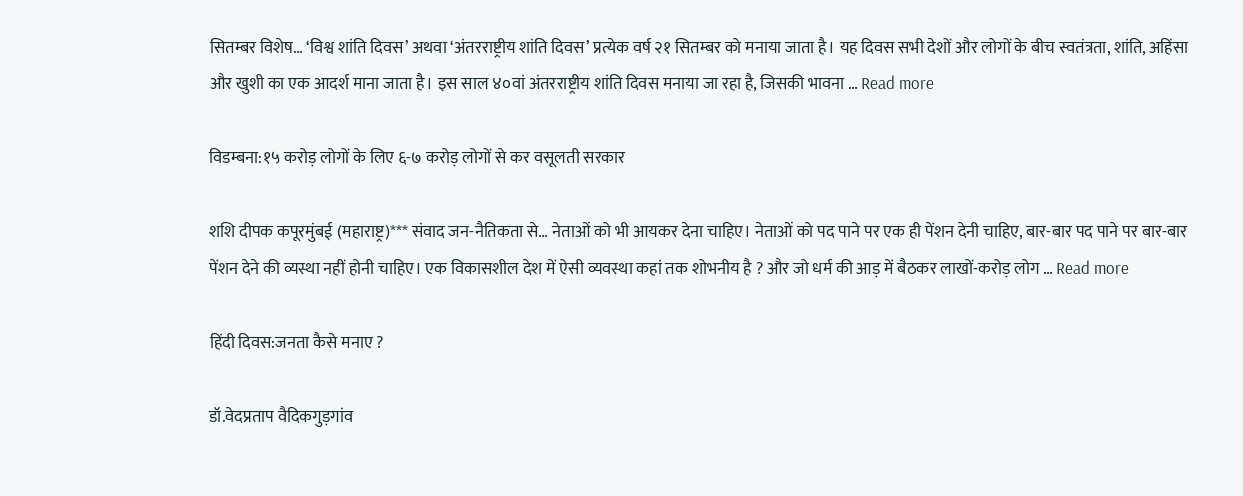सितम्बर विशेष… ‘विश्व शांति दिवस’ अथवा ‘अंतरराष्ट्रीय शांति दिवस’ प्रत्येक वर्ष २१ सितम्बर को मनाया जाता है। यह दिवस सभी देशों और लोगों के बीच स्वतंत्रता, शांति, अहिंसा और खुशी का एक आदर्श माना जाता है। इस साल ४०वां अंतरराष्ट्रीय शांति दिवस मनाया जा रहा है, जिसकी भावना … Read more

विडम्बना:१५ करोड़ लोगों के लिए ६-७ करोड़ लोगों से कर वसूलती सरकार

शशि दीपक कपूरमुंबई (महाराष्ट्र)*** संवाद जन-नैतिकता से… नेताओं को भी आयकर देना चाहिए। नेताओं को पद पाने पर एक ही पेंशन देनी चाहिए, बार-बार पद पाने पर बार-बार पेंशन देने की व्यस्था नहीं होनी चाहिए। एक विकासशील देश में ऐसी व्यवस्था कहां तक शोभनीय है ? और जो धर्म की आड़ में बैठकर लाखों-करोड़ लोग … Read more

हिंदी दिवस:जनता कैसे मनाए ?

डॉ.वेदप्रताप वैदिकगुड़गांव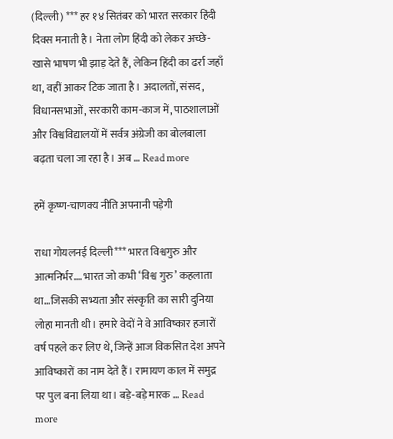(दिल्ली) *** हर १४ सितंबर को भारत सरकार हिंदी दिवस मनाती है। नेता लोग हिंदी को लेकर अच्छे-खासे भाषण भी झाड़ देते हैं, लेकिन हिंदी का ढर्रा जहाँ था, वहीं आकर टिक जाता है। अदालतों, संसद, विधानसभाओं, सरकारी काम-काज में, पाठशालाओं और विश्वविद्यालयों में सर्वत्र अंग्रेजी का बोलबाला बढ़ता चला जा रहा है। अब … Read more

हमें कृष्ण-चाणक्य नीति अपनानी पड़ेगी

राधा गोयलनई दिल्ली*** भारत विश्वगुरु और आत्मनिर्भर…. भारत जो कभी ‘विश्व गुरु’ कहलाता था…जिसकी सभ्यता और संस्कृति का सारी दुनिया लोहा मानती थी। हमारे वेदों ने वे आविष्कार हजारों वर्ष पहले कर लिए थे, जिन्हें आज विकसित देश अपने आविष्कारों का नाम देते हैं। रामायण काल में समुद्र पर पुल बना लिया था। बड़े-बड़े मारक … Read more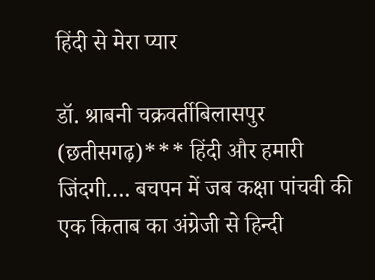हिंदी से मेरा प्यार

डॉ. श्राबनी चक्रवर्तीबिलासपुर (छतीसगढ़)*** हिंदी और हमारी जिंदगी…. बचपन में जब कक्षा पांचवी की एक किताब का अंग्रेजी से हिन्दी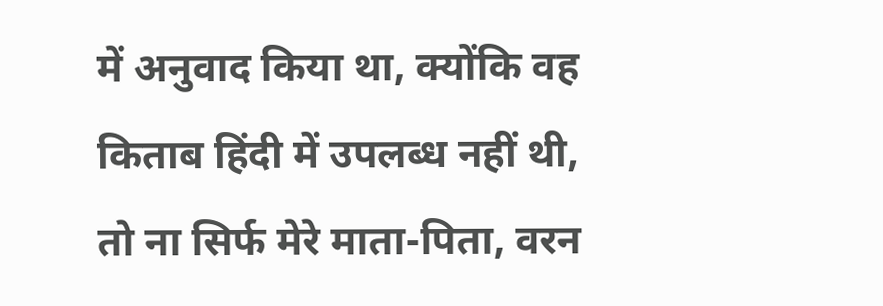में अनुवाद किया था, क्योंकि वह किताब हिंदी में उपलब्ध नहीं थी, तो ना सिर्फ मेरे माता-पिता, वरन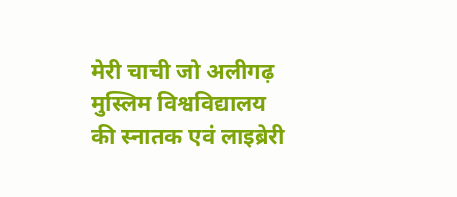मेरी चाची जो अलीगढ़ मुस्लिम विश्वविद्यालय की स्नातक एवं लाइब्रेरी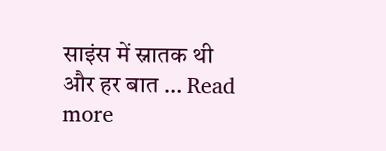साइंस में स्नातक थी और हर बात … Read more